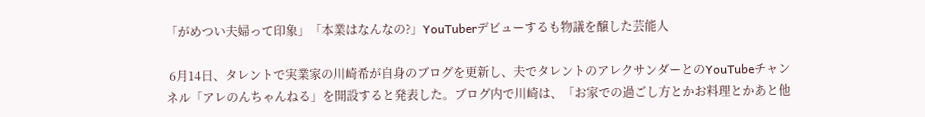「がめつい夫婦って印象」「本業はなんなの?」YouTuberデビューするも物議を醸した芸能人

 6月14日、タレントで実業家の川崎希が自身のブログを更新し、夫でタレントのアレクサンダーとのYouTubeチャンネル「アレのんちゃんねる」を開設すると発表した。ブログ内で川崎は、「お家での過ごし方とかお料理とかあと他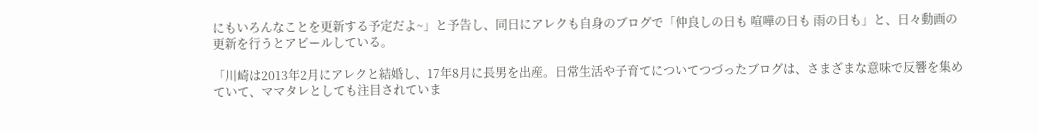にもいろんなことを更新する予定だよ~」と予告し、同日にアレクも自身のブログで「仲良しの日も 喧嘩の日も 雨の日も」と、日々動画の更新を行うとアピールしている。

「川崎は2013年2月にアレクと結婚し、17年8月に長男を出産。日常生活や子育てについてつづったブログは、さまざまな意味で反響を集めていて、ママタレとしても注目されていま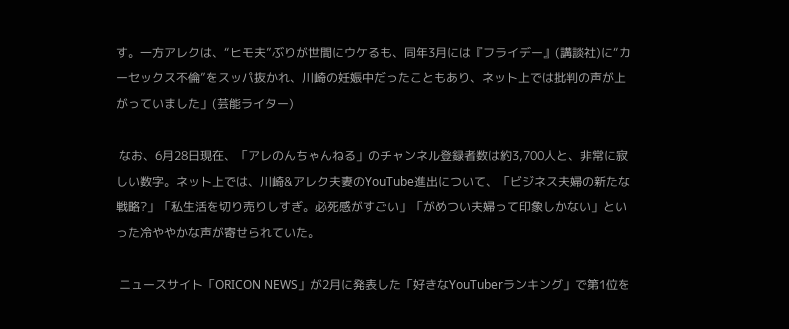す。一方アレクは、“ヒモ夫”ぶりが世間にウケるも、同年3月には『フライデー』(講談社)に“カーセックス不倫”をスッパ抜かれ、川崎の妊娠中だったこともあり、ネット上では批判の声が上がっていました」(芸能ライター)

 なお、6月28日現在、「アレのんちゃんねる」のチャンネル登録者数は約3,700人と、非常に寂しい数字。ネット上では、川崎&アレク夫妻のYouTube進出について、「ビジネス夫婦の新たな戦略?」「私生活を切り売りしすぎ。必死感がすごい」「がめつい夫婦って印象しかない」といった冷ややかな声が寄せられていた。

 ニュースサイト「ORICON NEWS」が2月に発表した「好きなYouTuberランキング」で第1位を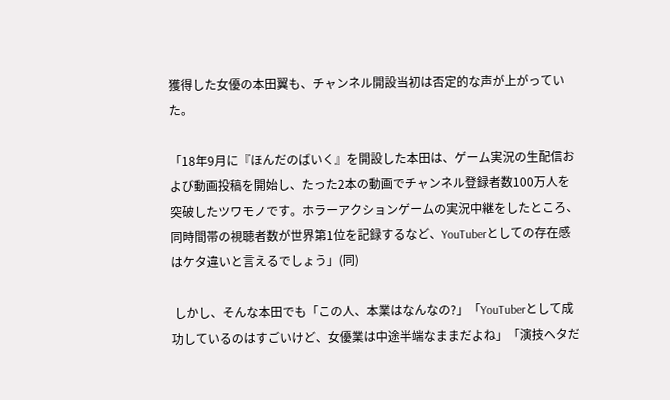獲得した女優の本田翼も、チャンネル開設当初は否定的な声が上がっていた。

「18年9月に『ほんだのばいく』を開設した本田は、ゲーム実況の生配信および動画投稿を開始し、たった2本の動画でチャンネル登録者数100万人を突破したツワモノです。ホラーアクションゲームの実況中継をしたところ、同時間帯の視聴者数が世界第1位を記録するなど、YouTuberとしての存在感はケタ違いと言えるでしょう」(同)

 しかし、そんな本田でも「この人、本業はなんなの?」「YouTuberとして成功しているのはすごいけど、女優業は中途半端なままだよね」「演技ヘタだ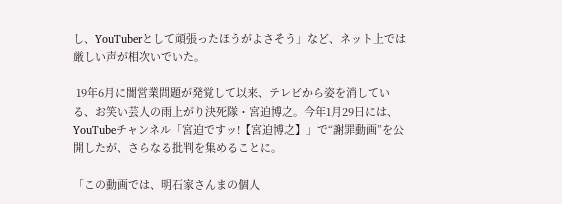し、YouTuberとして頑張ったほうがよさそう」など、ネット上では厳しい声が相次いでいた。

 19年6月に闇営業問題が発覚して以来、テレビから姿を消している、お笑い芸人の雨上がり決死隊・宮迫博之。今年1月29日には、YouTubeチャンネル「宮迫ですッ!【宮迫博之】」で“謝罪動画”を公開したが、さらなる批判を集めることに。

「この動画では、明石家さんまの個人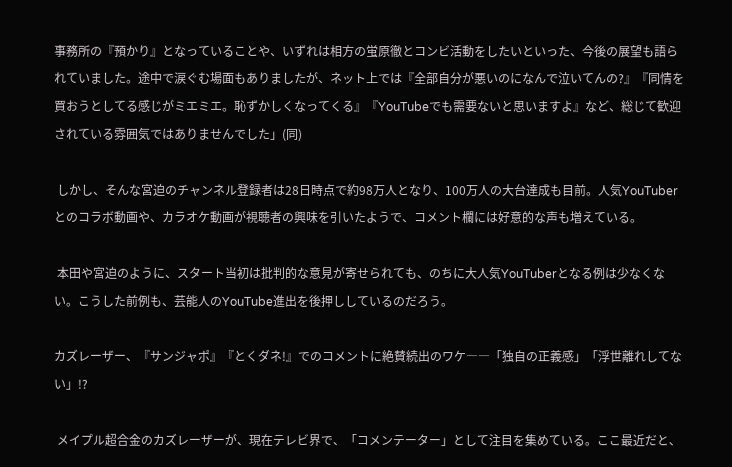事務所の『預かり』となっていることや、いずれは相方の蛍原徹とコンビ活動をしたいといった、今後の展望も語られていました。途中で涙ぐむ場面もありましたが、ネット上では『全部自分が悪いのになんで泣いてんの?』『同情を買おうとしてる感じがミエミエ。恥ずかしくなってくる』『YouTubeでも需要ないと思いますよ』など、総じて歓迎されている雰囲気ではありませんでした」(同)

 しかし、そんな宮迫のチャンネル登録者は28日時点で約98万人となり、100万人の大台達成も目前。人気YouTuberとのコラボ動画や、カラオケ動画が視聴者の興味を引いたようで、コメント欄には好意的な声も増えている。

 本田や宮迫のように、スタート当初は批判的な意見が寄せられても、のちに大人気YouTuberとなる例は少なくない。こうした前例も、芸能人のYouTube進出を後押ししているのだろう。

カズレーザー、『サンジャポ』『とくダネ!』でのコメントに絶賛続出のワケ――「独自の正義感」「浮世離れしてない」!?

 メイプル超合金のカズレーザーが、現在テレビ界で、「コメンテーター」として注目を集めている。ここ最近だと、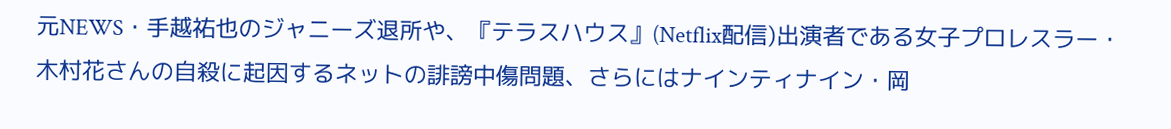元NEWS・手越祐也のジャニーズ退所や、『テラスハウス』(Netflix配信)出演者である女子プロレスラー・木村花さんの自殺に起因するネットの誹謗中傷問題、さらにはナインティナイン・岡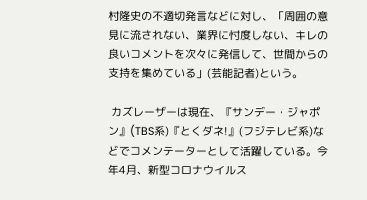村隆史の不適切発言などに対し、「周囲の意見に流されない、業界に忖度しない、キレの良いコメントを次々に発信して、世間からの支持を集めている」(芸能記者)という。

 カズレーザーは現在、『サンデー・ジャポン』(TBS系)『とくダネ!』(フジテレビ系)などでコメンテーターとして活躍している。今年4月、新型コロナウイルス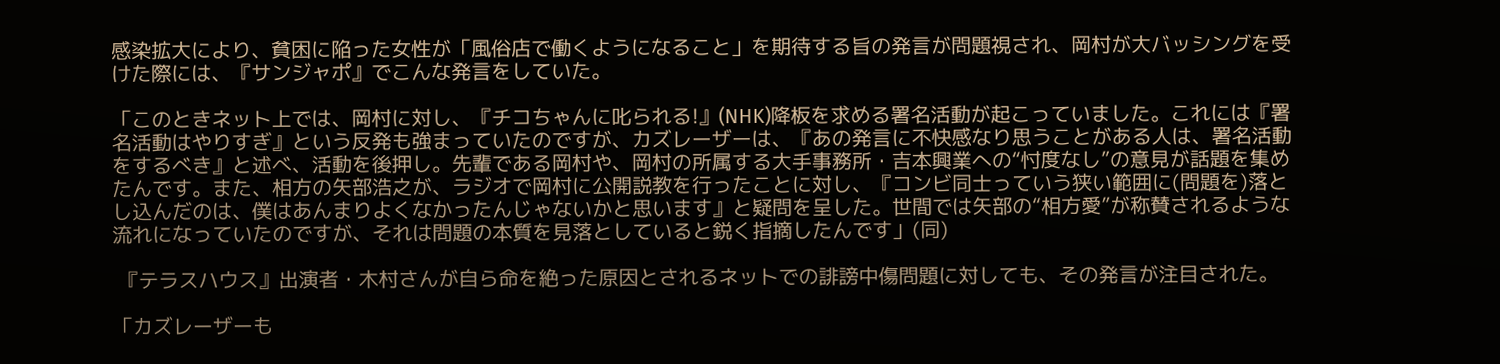感染拡大により、貧困に陥った女性が「風俗店で働くようになること」を期待する旨の発言が問題視され、岡村が大バッシングを受けた際には、『サンジャポ』でこんな発言をしていた。

「このときネット上では、岡村に対し、『チコちゃんに叱られる!』(NHK)降板を求める署名活動が起こっていました。これには『署名活動はやりすぎ』という反発も強まっていたのですが、カズレーザーは、『あの発言に不快感なり思うことがある人は、署名活動をするべき』と述べ、活動を後押し。先輩である岡村や、岡村の所属する大手事務所・吉本興業への“忖度なし”の意見が話題を集めたんです。また、相方の矢部浩之が、ラジオで岡村に公開説教を行ったことに対し、『コンビ同士っていう狭い範囲に(問題を)落とし込んだのは、僕はあんまりよくなかったんじゃないかと思います』と疑問を呈した。世間では矢部の“相方愛”が称賛されるような流れになっていたのですが、それは問題の本質を見落としていると鋭く指摘したんです」(同)

 『テラスハウス』出演者・木村さんが自ら命を絶った原因とされるネットでの誹謗中傷問題に対しても、その発言が注目された。

「カズレーザーも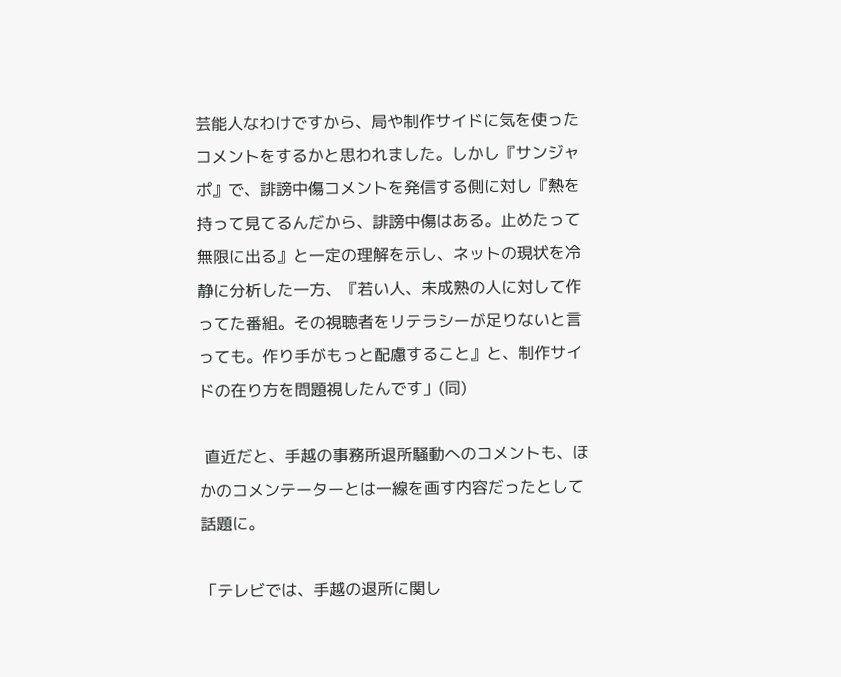芸能人なわけですから、局や制作サイドに気を使ったコメントをするかと思われました。しかし『サンジャポ』で、誹謗中傷コメントを発信する側に対し『熱を持って見てるんだから、誹謗中傷はある。止めたって無限に出る』と一定の理解を示し、ネットの現状を冷静に分析した一方、『若い人、未成熟の人に対して作ってた番組。その視聴者をリテラシーが足りないと言っても。作り手がもっと配慮すること』と、制作サイドの在り方を問題視したんです」(同)

 直近だと、手越の事務所退所騒動へのコメントも、ほかのコメンテーターとは一線を画す内容だったとして話題に。

「テレビでは、手越の退所に関し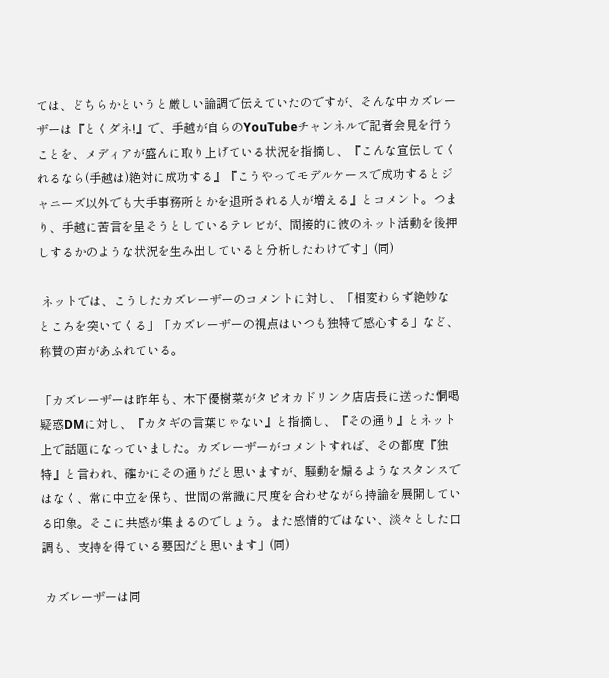ては、どちらかというと厳しい論調で伝えていたのですが、そんな中カズレーザーは『とくダネ!』で、手越が自らのYouTubeチャンネルで記者会見を行うことを、メディアが盛んに取り上げている状況を指摘し、『こんな宣伝してくれるなら(手越は)絶対に成功する』『こうやってモデルケースで成功するとジャニーズ以外でも大手事務所とかを退所される人が増える』とコメント。つまり、手越に苦言を呈そうとしているテレビが、間接的に彼のネット活動を後押しするかのような状況を生み出していると分析したわけです」(同)

 ネットでは、こうしたカズレーザーのコメントに対し、「相変わらず絶妙なところを突いてくる」「カズレーザーの視点はいつも独特で感心する」など、称賛の声があふれている。

「カズレーザーは昨年も、木下優樹菜がタピオカドリンク店店長に送った恫喝疑惑DMに対し、『カタギの言葉じゃない』と指摘し、『その通り』とネット上で話題になっていました。カズレーザーがコメントすれば、その都度『独特』と言われ、確かにその通りだと思いますが、騒動を煽るようなスタンスではなく、常に中立を保ち、世間の常識に尺度を合わせながら持論を展開している印象。そこに共感が集まるのでしょう。また感情的ではない、淡々とした口調も、支持を得ている要因だと思います」(同)

 カズレーザーは同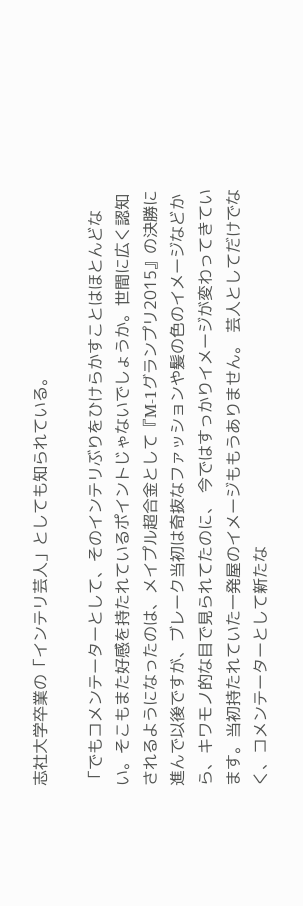志社大学卒業の「インテリ芸人」としても知られている。

「でもコメンテーターとして、そのインテリぶりをひけらかすことはほとんどない。そこもまた好感を持たれているポイントじゃないでしょうか。世間に広く認知されるようになったのは、メイプル超合金として『M-1グランプリ2015』の決勝に進んで以後ですが、ブレーク当初は奇抜なファッションや髪の色のイメージなどから、キワモノ的な目で見られてたのに、 今ではすっかりイメージが変わってきています。当初持たれていた一発屋のイメージももうありません。 芸人としてだけでなく、コメンテーターとして新たな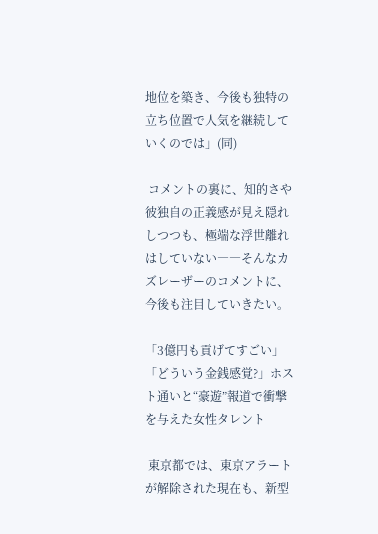地位を築き、今後も独特の立ち位置で人気を継続していくのでは」(同)

 コメントの裏に、知的さや彼独自の正義感が見え隠れしつつも、極端な浮世離れはしていない――そんなカズレーザーのコメントに、今後も注目していきたい。

「3億円も貢げてすごい」「どういう金銭感覚?」ホスト通いと“豪遊”報道で衝撃を与えた女性タレント

 東京都では、東京アラートが解除された現在も、新型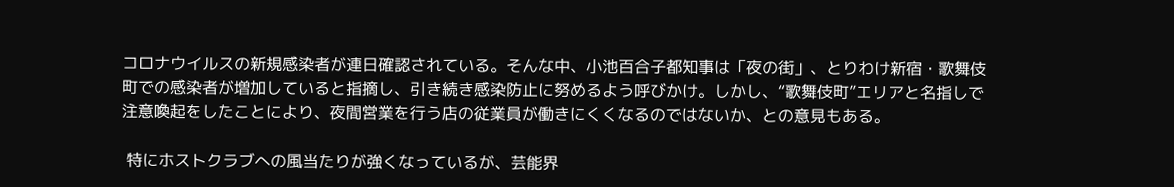コロナウイルスの新規感染者が連日確認されている。そんな中、小池百合子都知事は「夜の街」、とりわけ新宿・歌舞伎町での感染者が増加していると指摘し、引き続き感染防止に努めるよう呼びかけ。しかし、“歌舞伎町”エリアと名指しで注意喚起をしたことにより、夜間営業を行う店の従業員が働きにくくなるのではないか、との意見もある。

 特にホストクラブへの風当たりが強くなっているが、芸能界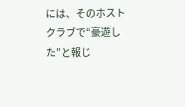には、そのホストクラブで“豪遊した”と報じ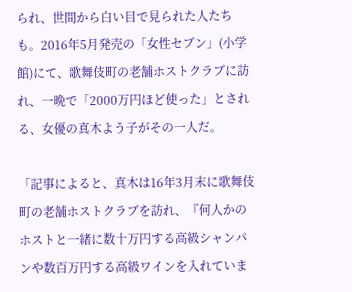られ、世間から白い目で見られた人たちも。2016年5月発売の「女性セブン」(小学館)にて、歌舞伎町の老舗ホストクラブに訪れ、一晩で「2000万円ほど使った」とされる、女優の真木よう子がその一人だ。

「記事によると、真木は16年3月末に歌舞伎町の老舗ホストクラブを訪れ、『何人かのホストと一緒に数十万円する高級シャンパンや数百万円する高級ワインを入れていま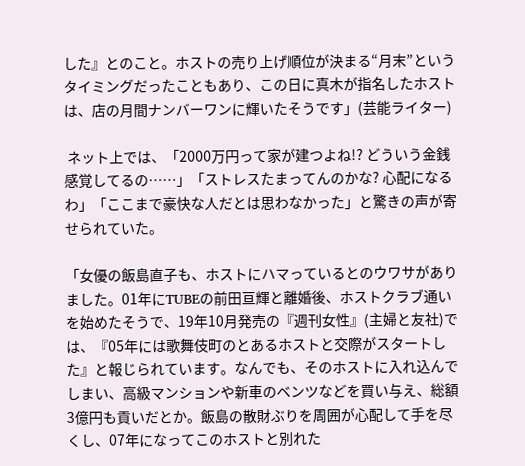した』とのこと。ホストの売り上げ順位が決まる“月末”というタイミングだったこともあり、この日に真木が指名したホストは、店の月間ナンバーワンに輝いたそうです」(芸能ライター)

 ネット上では、「2000万円って家が建つよね!? どういう金銭感覚してるの……」「ストレスたまってんのかな? 心配になるわ」「ここまで豪快な人だとは思わなかった」と驚きの声が寄せられていた。

「女優の飯島直子も、ホストにハマっているとのウワサがありました。01年にTUBEの前田亘輝と離婚後、ホストクラブ通いを始めたそうで、19年10月発売の『週刊女性』(主婦と友社)では、『05年には歌舞伎町のとあるホストと交際がスタートした』と報じられています。なんでも、そのホストに入れ込んでしまい、高級マンションや新車のベンツなどを買い与え、総額3億円も貢いだとか。飯島の散財ぶりを周囲が心配して手を尽くし、07年になってこのホストと別れた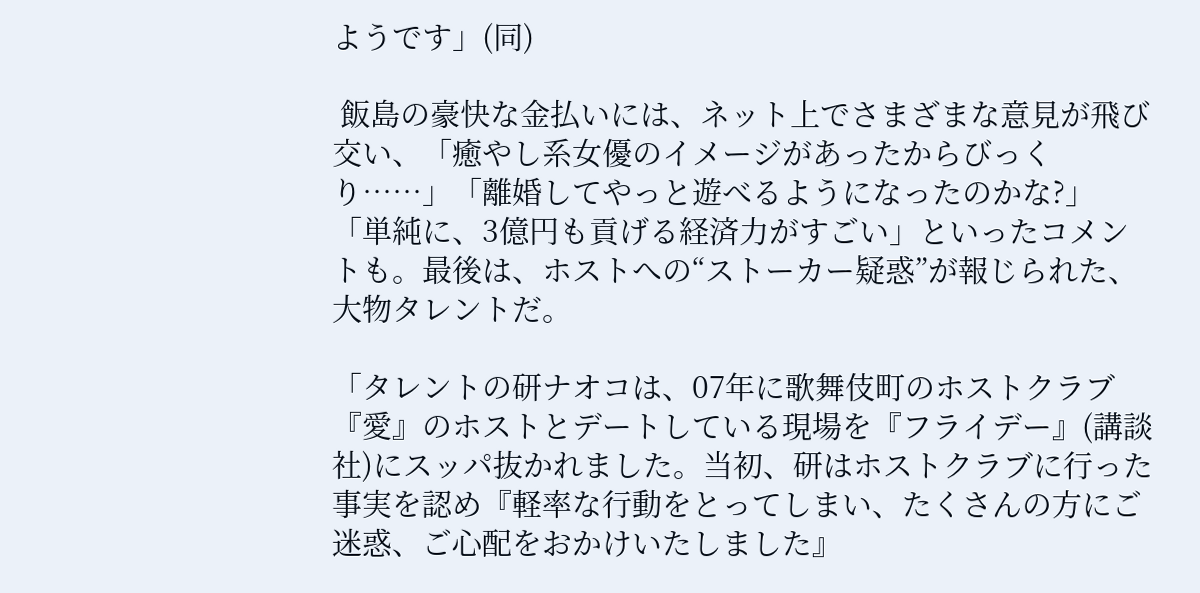ようです」(同)

 飯島の豪快な金払いには、ネット上でさまざまな意見が飛び交い、「癒やし系女優のイメージがあったからびっくり……」「離婚してやっと遊べるようになったのかな?」「単純に、3億円も貢げる経済力がすごい」といったコメントも。最後は、ホストへの“ストーカー疑惑”が報じられた、大物タレントだ。

「タレントの研ナオコは、07年に歌舞伎町のホストクラブ『愛』のホストとデートしている現場を『フライデー』(講談社)にスッパ抜かれました。当初、研はホストクラブに行った事実を認め『軽率な行動をとってしまい、たくさんの方にご迷惑、ご心配をおかけいたしました』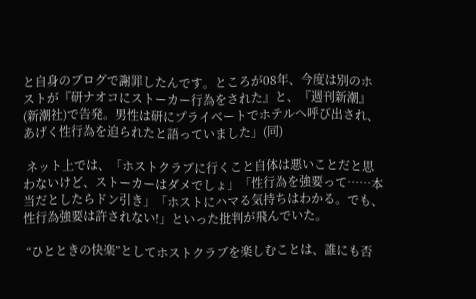と自身のブログで謝罪したんです。ところが08年、今度は別のホストが『研ナオコにストーカー行為をされた』と、『週刊新潮』(新潮社)で告発。男性は研にプライベートでホテルへ呼び出され、あげく性行為を迫られたと語っていました」(同)

 ネット上では、「ホストクラブに行くこと自体は悪いことだと思わないけど、ストーカーはダメでしょ」「性行為を強要って……本当だとしたらドン引き」「ホストにハマる気持ちはわかる。でも、性行為強要は許されない!」といった批判が飛んでいた。

 “ひとときの快楽”としてホストクラブを楽しむことは、誰にも否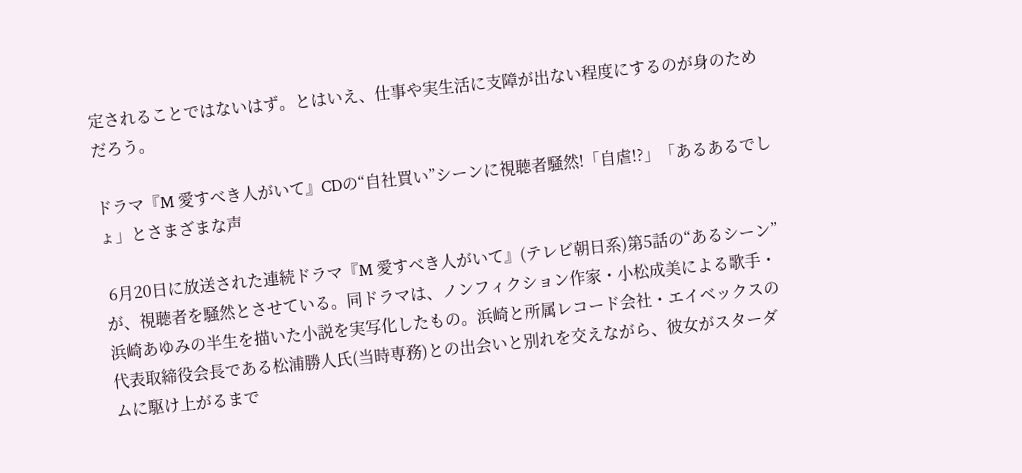定されることではないはず。とはいえ、仕事や実生活に支障が出ない程度にするのが身のためだろう。

ドラマ『M 愛すべき人がいて』CDの“自社買い”シーンに視聴者騒然!「自虐!?」「あるあるでしょ」とさまざまな声

 6月20日に放送された連続ドラマ『M 愛すべき人がいて』(テレビ朝日系)第5話の“あるシーン”が、視聴者を騒然とさせている。同ドラマは、ノンフィクション作家・小松成美による歌手・浜崎あゆみの半生を描いた小説を実写化したもの。浜崎と所属レコード会社・エイベックスの代表取締役会長である松浦勝人氏(当時専務)との出会いと別れを交えながら、彼女がスターダムに駆け上がるまで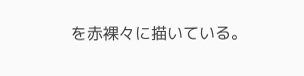を赤裸々に描いている。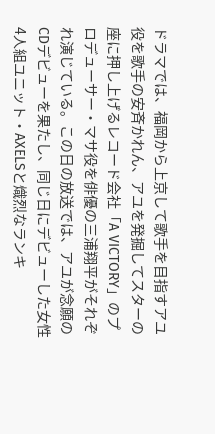ドラマでは、福岡から上京して歌手を目指すアユ役を歌手の安斉かれん、アユを発掘してスターの座に押し上げるレコード会社「A VICTORY」のプロデューサー・マサ役を俳優の三浦翔平がそれぞれ演じている。この日の放送では、アユが念願のCDデビューを果たし、同じ日にデビューした女性4人組ユニット・AXELSと熾烈なランキ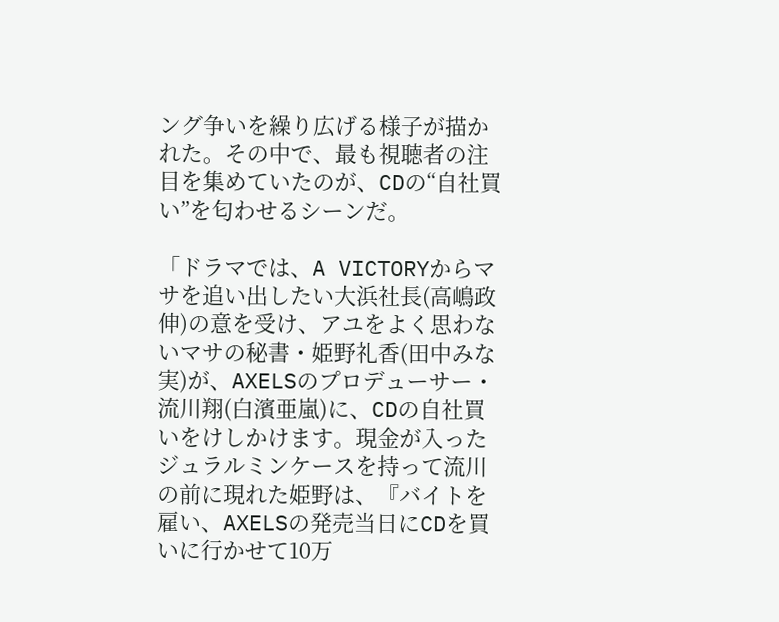ング争いを繰り広げる様子が描かれた。その中で、最も視聴者の注目を集めていたのが、CDの“自社買い”を匂わせるシーンだ。

「ドラマでは、A VICTORYからマサを追い出したい大浜社長(高嶋政伸)の意を受け、アユをよく思わないマサの秘書・姫野礼香(田中みな実)が、AXELSのプロデューサー・流川翔(白濱亜嵐)に、CDの自社買いをけしかけます。現金が入ったジュラルミンケースを持って流川の前に現れた姫野は、『バイトを雇い、AXELSの発売当日にCDを買いに行かせて10万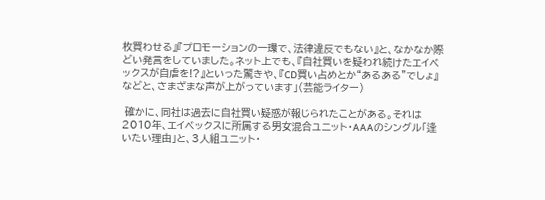枚買わせる』『プロモーションの一環で、法律違反でもない』と、なかなか際どい発言をしていました。ネット上でも、『自社買いを疑われ続けたエイベックスが自虐を!?』といった驚きや、『CD買い占めとか“あるある”でしょ』などと、さまざまな声が上がっています」(芸能ライター)

 確かに、同社は過去に自社買い疑惑が報じられたことがある。それは2010年、エイベックスに所属する男女混合ユニット・AAAのシングル「逢いたい理由」と、3人組ユニット・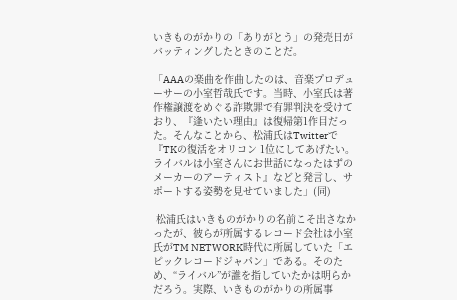いきものがかりの「ありがとう」の発売日がバッティングしたときのことだ。

「AAAの楽曲を作曲したのは、音楽プロデューサーの小室哲哉氏です。当時、小室氏は著作権譲渡をめぐる詐欺罪で有罪判決を受けており、『逢いたい理由』は復帰第1作目だった。そんなことから、松浦氏はTwitterで『TKの復活をオリコン 1位にしてあげたい。ライバルは小室さんにお世話になったはずのメーカーのアーティスト』などと発言し、サポートする姿勢を見せていました」(同)

 松浦氏はいきものがかりの名前こそ出さなかったが、彼らが所属するレコード会社は小室氏がTM NETWORK時代に所属していた「エピックレコードジャパン」である。そのため、“ライバル”が誰を指していたかは明らかだろう。実際、いきものがかりの所属事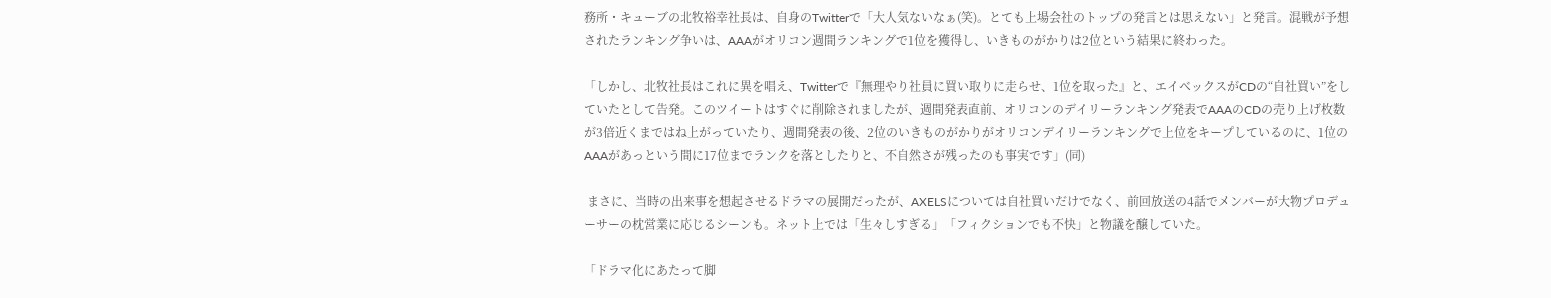務所・キューブの北牧裕幸社長は、自身のTwitterで「大人気ないなぁ(笑)。とても上場会社のトップの発言とは思えない」と発言。混戦が予想されたランキング争いは、AAAがオリコン週間ランキングで1位を獲得し、いきものがかりは2位という結果に終わった。

「しかし、北牧社長はこれに異を唱え、Twitterで『無理やり社員に買い取りに走らせ、1位を取った』と、エイベックスがCDの“自社買い”をしていたとして告発。このツイートはすぐに削除されましたが、週間発表直前、オリコンのデイリーランキング発表でAAAのCDの売り上げ枚数が3倍近くまではね上がっていたり、週間発表の後、2位のいきものがかりがオリコンデイリーランキングで上位をキープしているのに、1位のAAAがあっという間に17位までランクを落としたりと、不自然さが残ったのも事実です」(同)

 まさに、当時の出来事を想起させるドラマの展開だったが、AXELSについては自社買いだけでなく、前回放送の4話でメンバーが大物プロデューサーの枕営業に応じるシーンも。ネット上では「生々しすぎる」「フィクションでも不快」と物議を醸していた。

「ドラマ化にあたって脚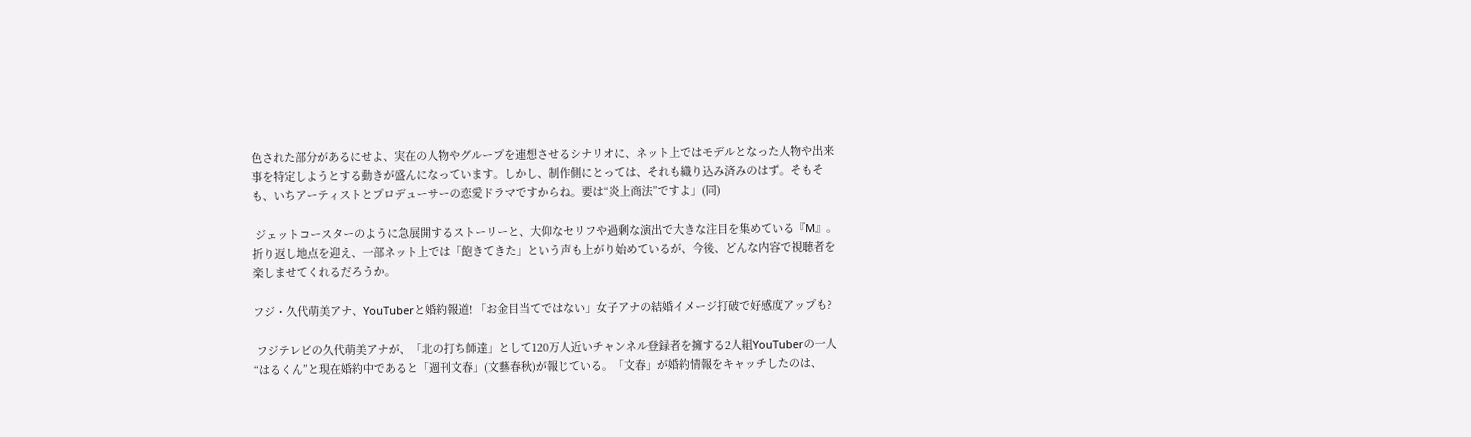色された部分があるにせよ、実在の人物やグループを連想させるシナリオに、ネット上ではモデルとなった人物や出来事を特定しようとする動きが盛んになっています。しかし、制作側にとっては、それも織り込み済みのはず。そもそも、いちアーティストとプロデューサーの恋愛ドラマですからね。要は“炎上商法”ですよ」(同)

 ジェットコースターのように急展開するストーリーと、大仰なセリフや過剰な演出で大きな注目を集めている『M』。折り返し地点を迎え、一部ネット上では「飽きてきた」という声も上がり始めているが、今後、どんな内容で視聴者を楽しませてくれるだろうか。

フジ・久代萌美アナ、YouTuberと婚約報道! 「お金目当てではない」女子アナの結婚イメージ打破で好感度アップも?

 フジテレビの久代萌美アナが、「北の打ち師達」として120万人近いチャンネル登録者を擁する2人組YouTuberの一人“はるくん”と現在婚約中であると「週刊文春」(文藝春秋)が報じている。「文春」が婚約情報をキャッチしたのは、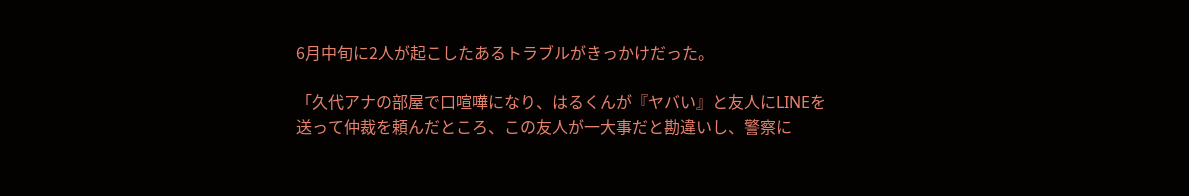6月中旬に2人が起こしたあるトラブルがきっかけだった。

「久代アナの部屋で口喧嘩になり、はるくんが『ヤバい』と友人にLINEを送って仲裁を頼んだところ、この友人が一大事だと勘違いし、警察に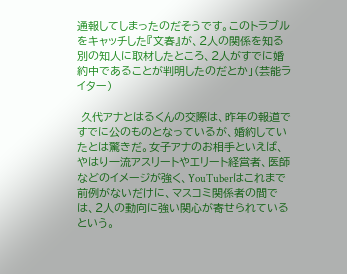通報してしまったのだそうです。このトラブルをキャッチした『文春』が、2人の関係を知る別の知人に取材したところ、2人がすでに婚約中であることが判明したのだとか」(芸能ライター)

 久代アナとはるくんの交際は、昨年の報道ですでに公のものとなっているが、婚約していたとは驚きだ。女子アナのお相手といえば、やはり一流アスリートやエリート経営者、医師などのイメージが強く、YouTuberはこれまで前例がないだけに、マスコミ関係者の間では、2人の動向に強い関心が寄せられているという。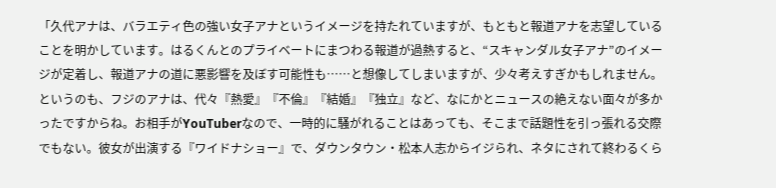「久代アナは、バラエティ色の強い女子アナというイメージを持たれていますが、もともと報道アナを志望していることを明かしています。はるくんとのプライベートにまつわる報道が過熱すると、“スキャンダル女子アナ”のイメージが定着し、報道アナの道に悪影響を及ぼす可能性も……と想像してしまいますが、少々考えすぎかもしれません。というのも、フジのアナは、代々『熱愛』『不倫』『結婚』『独立』など、なにかとニュースの絶えない面々が多かったですからね。お相手がYouTuberなので、一時的に騒がれることはあっても、そこまで話題性を引っ張れる交際でもない。彼女が出演する『ワイドナショー』で、ダウンタウン・松本人志からイジられ、ネタにされて終わるくら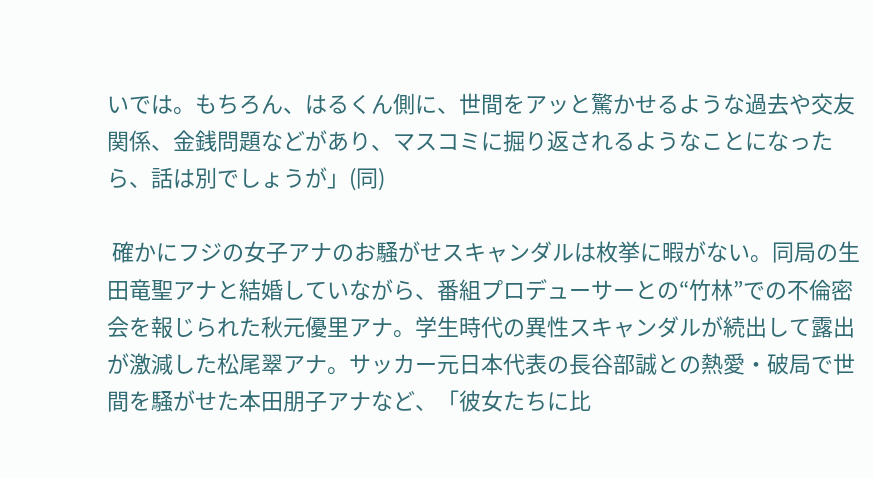いでは。もちろん、はるくん側に、世間をアッと驚かせるような過去や交友関係、金銭問題などがあり、マスコミに掘り返されるようなことになったら、話は別でしょうが」(同)

 確かにフジの女子アナのお騒がせスキャンダルは枚挙に暇がない。同局の生田竜聖アナと結婚していながら、番組プロデューサーとの“竹林”での不倫密会を報じられた秋元優里アナ。学生時代の異性スキャンダルが続出して露出が激減した松尾翠アナ。サッカー元日本代表の長谷部誠との熱愛・破局で世間を騒がせた本田朋子アナなど、「彼女たちに比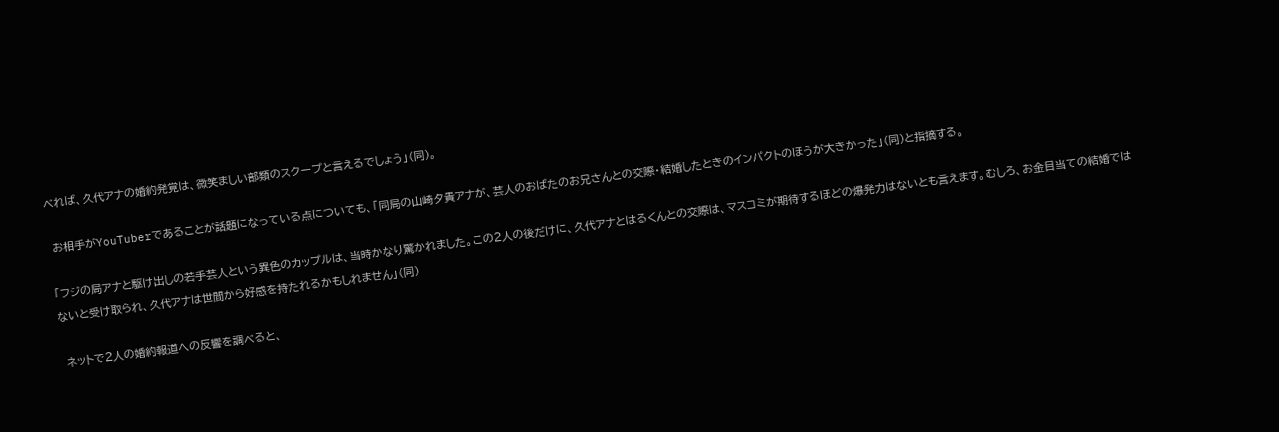べれば、久代アナの婚約発覚は、微笑ましい部類のスクープと言えるでしょう」(同)。

 お相手がYouTuberであることが話題になっている点についても、「同局の山崎夕貴アナが、芸人のおばたのお兄さんとの交際・結婚したときのインパクトのほうが大きかった」(同)と指摘する。

「フジの局アナと駆け出しの若手芸人という異色のカップルは、当時かなり驚かれました。この2人の後だけに、久代アナとはるくんとの交際は、マスコミが期待するほどの爆発力はないとも言えます。むしろ、お金目当ての結婚ではないと受け取られ、久代アナは世間から好感を持たれるかもしれません」(同)

 ネットで2人の婚約報道への反響を調べると、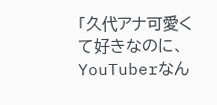「久代アナ可愛くて好きなのに、YouTuberなん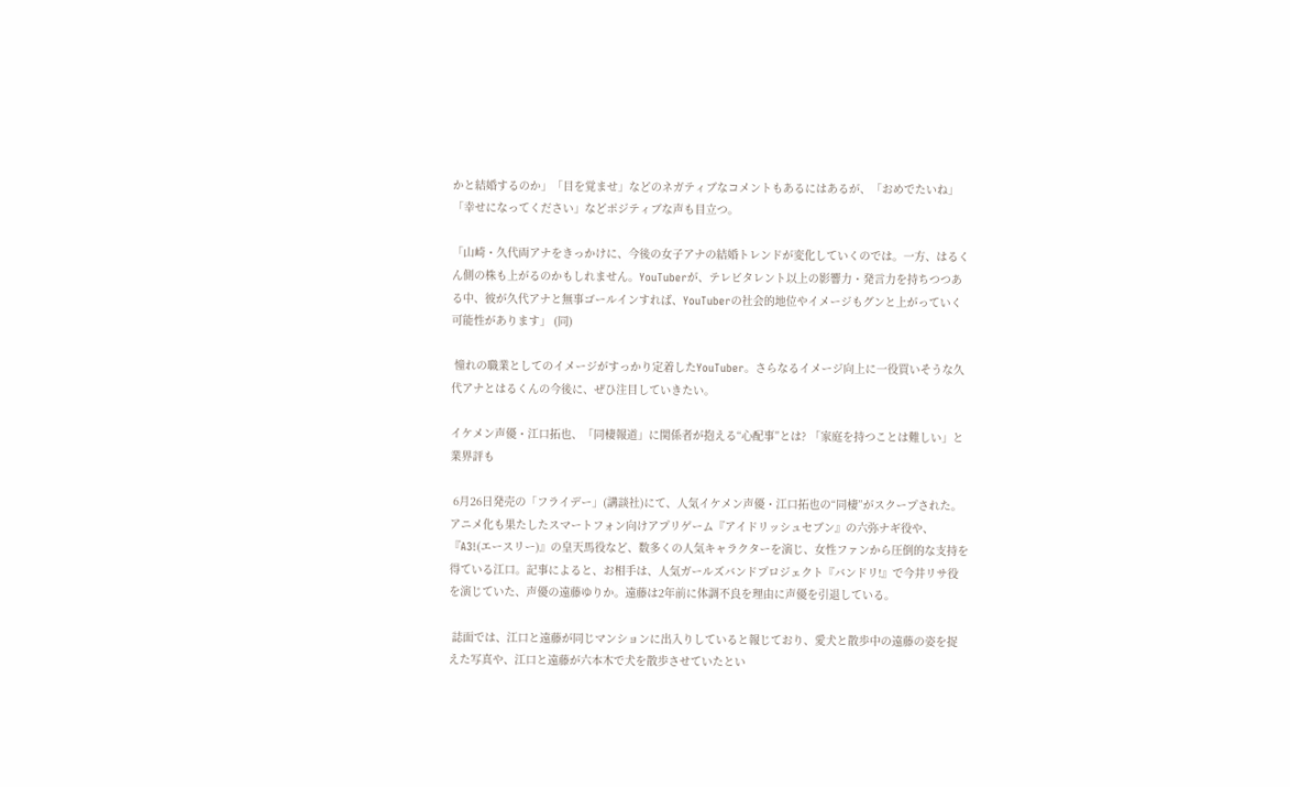かと結婚するのか」「目を覚ませ」などのネガティブなコメントもあるにはあるが、「おめでたいね」「幸せになってください」などポジティブな声も目立つ。

「山崎・久代両アナをきっかけに、今後の女子アナの結婚トレンドが変化していくのでは。一方、はるくん側の株も上がるのかもしれません。YouTuberが、テレビタレント以上の影響力・発言力を持ちつつある中、彼が久代アナと無事ゴールインすれば、YouTuberの社会的地位やイメージもグンと上がっていく可能性があります」 (同)

 憧れの職業としてのイメージがすっかり定着したYouTuber。さらなるイメージ向上に一役買いそうな久代アナとはるくんの今後に、ぜひ注目していきたい。

イケメン声優・江口拓也、「同棲報道」に関係者が抱える“心配事”とは? 「家庭を持つことは難しい」と業界評も

 6月26日発売の「フライデー」(講談社)にて、人気イケメン声優・江口拓也の“同棲”がスクープされた。アニメ化も果たしたスマートフォン向けアプリゲーム『アイドリッシュセブン』の六弥ナギ役や、『A3!(エースリー)』の皇天馬役など、数多くの人気キャラクターを演じ、女性ファンから圧倒的な支持を得ている江口。記事によると、お相手は、人気ガールズバンドプロジェクト『バンドリ!』で今井リサ役を演じていた、声優の遠藤ゆりか。遠藤は2年前に体調不良を理由に声優を引退している。

 誌面では、江口と遠藤が同じマンションに出入りしていると報じており、愛犬と散歩中の遠藤の姿を捉えた写真や、江口と遠藤が六本木で犬を散歩させていたとい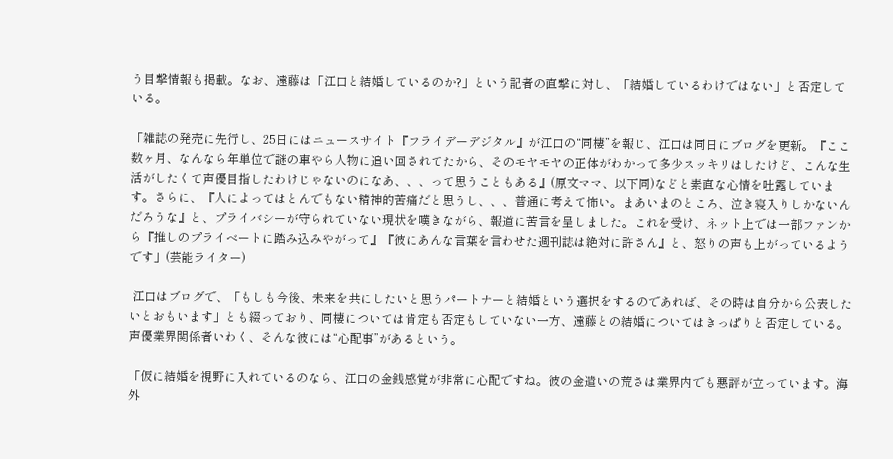う目撃情報も掲載。なお、遠藤は「江口と結婚しているのか?」という記者の直撃に対し、「結婚しているわけではない」と否定している。

「雑誌の発売に先行し、25日にはニュースサイト『フライデーデジタル』が江口の“同棲”を報じ、江口は同日にブログを更新。『ここ数ヶ月、なんなら年単位で謎の車やら人物に追い回されてたから、そのモヤモヤの正体がわかって多少スッキリはしたけど、こんな生活がしたくて声優目指したわけじゃないのになあ、、、って思うこともある』(原文ママ、以下同)などと素直な心情を吐露しています。さらに、『人によってはとんでもない精神的苦痛だと思うし、、、普通に考えて怖い。まあいまのところ、泣き寝入りしかないんだろうな』と、プライバシーが守られていない現状を嘆きながら、報道に苦言を呈しました。これを受け、ネット上では一部ファンから『推しのプライベートに踏み込みやがって』『彼にあんな言葉を言わせた週刊誌は絶対に許さん』と、怒りの声も上がっているようです」(芸能ライター)

 江口はブログで、「もしも今後、未来を共にしたいと思うパートナーと結婚という選択をするのであれば、その時は自分から公表したいとおもいます」とも綴っており、同棲については肯定も否定もしていない一方、遠藤との結婚についてはきっぱりと否定している。声優業界関係者いわく、そんな彼には“心配事”があるという。

「仮に結婚を視野に入れているのなら、江口の金銭感覚が非常に心配ですね。彼の金遣いの荒さは業界内でも悪評が立っています。海外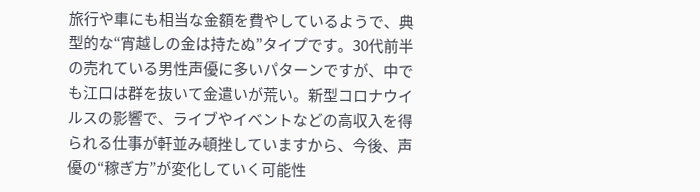旅行や車にも相当な金額を費やしているようで、典型的な“宵越しの金は持たぬ”タイプです。30代前半の売れている男性声優に多いパターンですが、中でも江口は群を抜いて金遣いが荒い。新型コロナウイルスの影響で、ライブやイベントなどの高収入を得られる仕事が軒並み頓挫していますから、今後、声優の“稼ぎ方”が変化していく可能性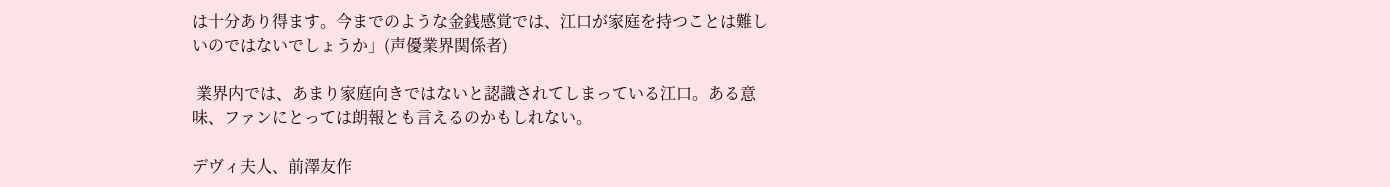は十分あり得ます。今までのような金銭感覚では、江口が家庭を持つことは難しいのではないでしょうか」(声優業界関係者)

 業界内では、あまり家庭向きではないと認識されてしまっている江口。ある意味、ファンにとっては朗報とも言えるのかもしれない。

デヴィ夫人、前澤友作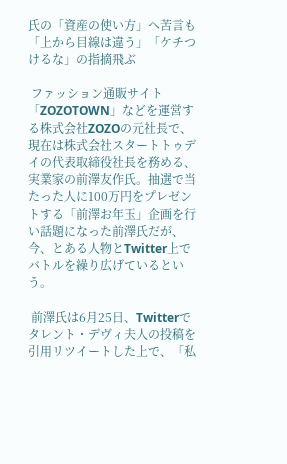氏の「資産の使い方」へ苦言も「上から目線は違う」「ケチつけるな」の指摘飛ぶ

 ファッション通販サイト「ZOZOTOWN」などを運営する株式会社ZOZOの元社長で、現在は株式会社スタートトゥデイの代表取締役社長を務める、実業家の前澤友作氏。抽選で当たった人に100万円をプレゼントする「前澤お年玉」企画を行い話題になった前澤氏だが、今、とある人物とTwitter上でバトルを繰り広げているという。

 前澤氏は6月25日、Twitterでタレント・デヴィ夫人の投稿を引用リツイートした上で、「私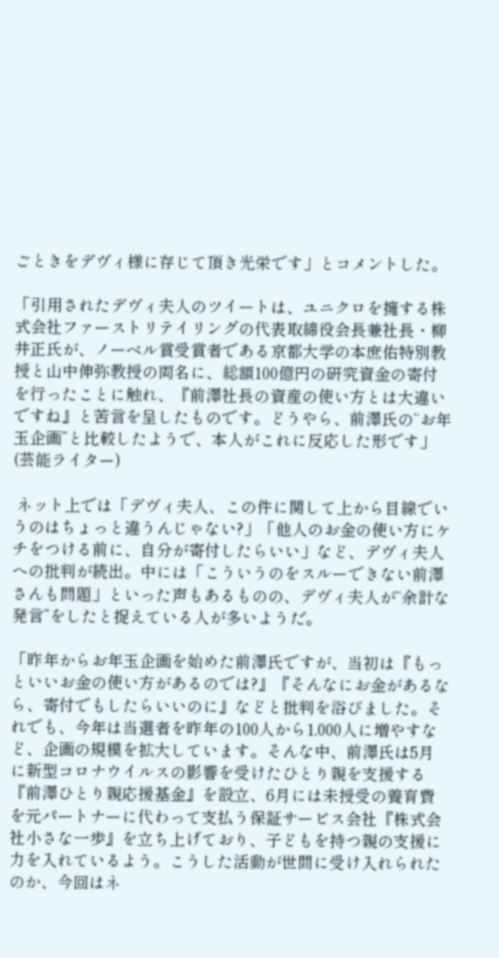ごときをデヴィ様に存じて頂き光栄です」とコメントした。

「引用されたデヴィ夫人のツイートは、ユニクロを擁する株式会社ファーストリテイリングの代表取締役会長兼社長・柳井正氏が、ノーベル賞受賞者である京都大学の本庶佑特別教授と山中伸弥教授の両名に、総額100億円の研究資金の寄付を行ったことに触れ、『前澤社長の資産の使い方とは大違いですね』と苦言を呈したものです。どうやら、前澤氏の“お年玉企画”と比較したようで、本人がこれに反応した形です」(芸能ライター)

 ネット上では「デヴィ夫人、この件に関して上から目線でいうのはちょっと違うんじゃない?」「他人のお金の使い方にケチをつける前に、自分が寄付したらいい」など、デヴィ夫人への批判が続出。中には「こういうのをスルーできない前澤さんも問題」といった声もあるものの、デヴィ夫人が“余計な発言”をしたと捉えている人が多いようだ。

「昨年からお年玉企画を始めた前澤氏ですが、当初は『もっといいお金の使い方があるのでは?』『そんなにお金があるなら、寄付でもしたらいいのに』などと批判を浴びました。それでも、今年は当選者を昨年の100人から1,000人に増やすなど、企画の規模を拡大しています。そんな中、前澤氏は5月に新型コロナウイルスの影響を受けたひとり親を支援する『前澤ひとり親応援基金』を設立、6月には未授受の養育費を元パートナーに代わって支払う保証サービス会社『株式会社小さな一歩』を立ち上げており、子どもを持つ親の支援に力を入れているよう。こうした活動が世間に受け入れられたのか、今回はネ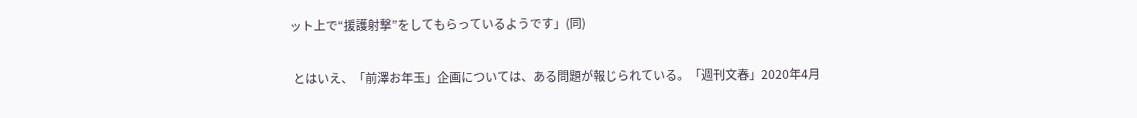ット上で“援護射撃”をしてもらっているようです」(同)

 とはいえ、「前澤お年玉」企画については、ある問題が報じられている。「週刊文春」2020年4月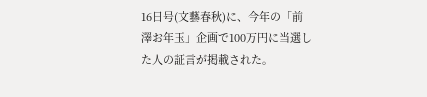16日号(文藝春秋)に、今年の「前澤お年玉」企画で100万円に当選した人の証言が掲載された。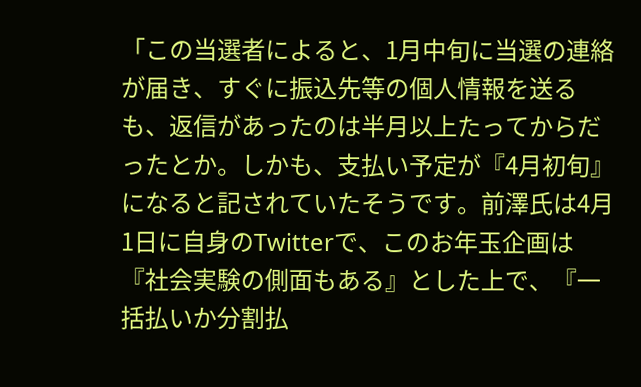「この当選者によると、1月中旬に当選の連絡が届き、すぐに振込先等の個人情報を送るも、返信があったのは半月以上たってからだったとか。しかも、支払い予定が『4月初旬』になると記されていたそうです。前澤氏は4月1日に自身のTwitterで、このお年玉企画は『社会実験の側面もある』とした上で、『一括払いか分割払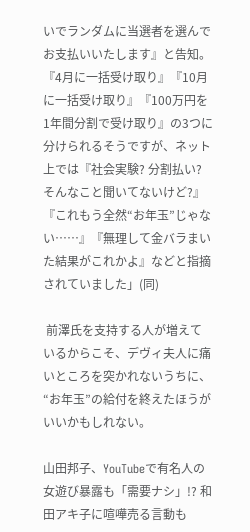いでランダムに当選者を選んでお支払いいたします』と告知。『4月に一括受け取り』『10月に一括受け取り』『100万円を1年間分割で受け取り』の3つに分けられるそうですが、ネット上では『社会実験? 分割払い? そんなこと聞いてないけど?』『これもう全然“お年玉”じゃない……』『無理して金バラまいた結果がこれかよ』などと指摘されていました」(同)

 前澤氏を支持する人が増えているからこそ、デヴィ夫人に痛いところを突かれないうちに、“お年玉”の給付を終えたほうがいいかもしれない。

山田邦子、YouTubeで有名人の女遊び暴露も「需要ナシ」!? 和田アキ子に喧嘩売る言動も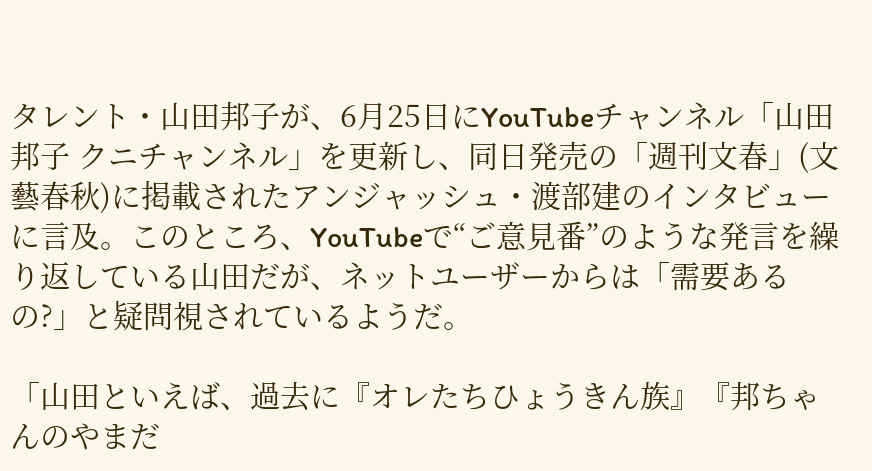タレント・山田邦子が、6月25日にYouTubeチャンネル「山田邦子 クニチャンネル」を更新し、同日発売の「週刊文春」(文藝春秋)に掲載されたアンジャッシュ・渡部建のインタビューに言及。このところ、YouTubeで“ご意見番”のような発言を繰り返している山田だが、ネットユーザーからは「需要あるの?」と疑問視されているようだ。

「山田といえば、過去に『オレたちひょうきん族』『邦ちゃんのやまだ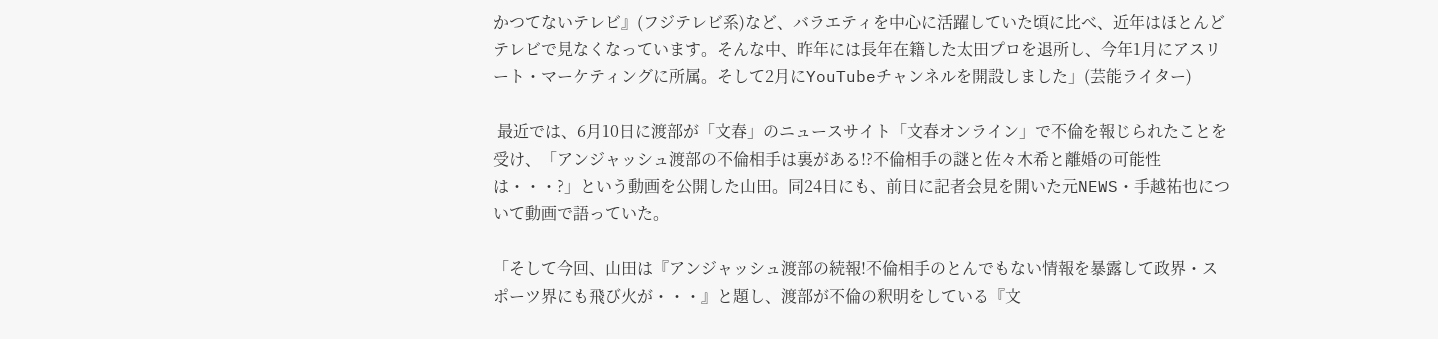かつてないテレビ』(フジテレビ系)など、バラエティを中心に活躍していた頃に比べ、近年はほとんどテレビで見なくなっています。そんな中、昨年には長年在籍した太田プロを退所し、今年1月にアスリート・マーケティングに所属。そして2月にYouTubeチャンネルを開設しました」(芸能ライター)

 最近では、6月10日に渡部が「文春」のニュースサイト「文春オンライン」で不倫を報じられたことを受け、「アンジャッシュ渡部の不倫相手は裏がある!?不倫相手の謎と佐々木希と離婚の可能性は・・・?」という動画を公開した山田。同24日にも、前日に記者会見を開いた元NEWS・手越祐也について動画で語っていた。

「そして今回、山田は『アンジャッシュ渡部の続報!不倫相手のとんでもない情報を暴露して政界・スポーツ界にも飛び火が・・・』と題し、渡部が不倫の釈明をしている『文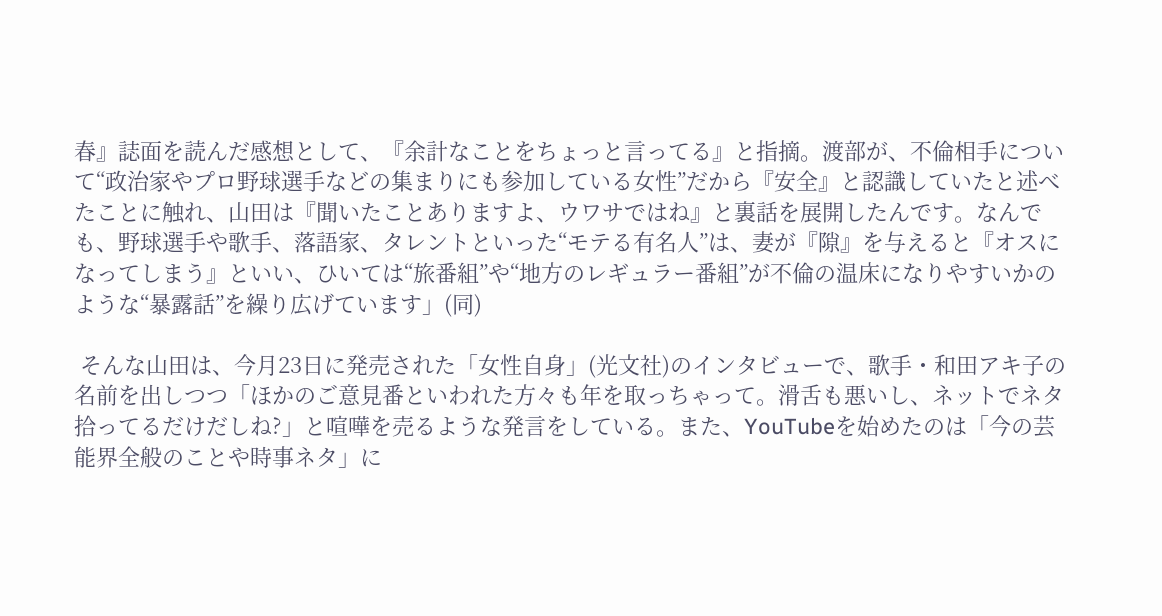春』誌面を読んだ感想として、『余計なことをちょっと言ってる』と指摘。渡部が、不倫相手について“政治家やプロ野球選手などの集まりにも参加している女性”だから『安全』と認識していたと述べたことに触れ、山田は『聞いたことありますよ、ウワサではね』と裏話を展開したんです。なんでも、野球選手や歌手、落語家、タレントといった“モテる有名人”は、妻が『隙』を与えると『オスになってしまう』といい、ひいては“旅番組”や“地方のレギュラー番組”が不倫の温床になりやすいかのような“暴露話”を繰り広げています」(同)

 そんな山田は、今月23日に発売された「女性自身」(光文社)のインタビューで、歌手・和田アキ子の名前を出しつつ「ほかのご意見番といわれた方々も年を取っちゃって。滑舌も悪いし、ネットでネタ拾ってるだけだしね?」と喧嘩を売るような発言をしている。また、YouTubeを始めたのは「今の芸能界全般のことや時事ネタ」に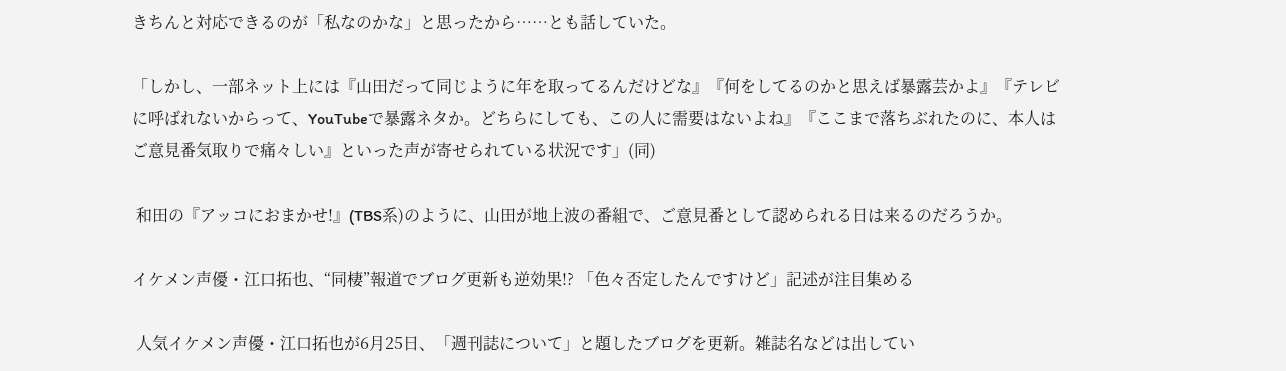きちんと対応できるのが「私なのかな」と思ったから……とも話していた。

「しかし、一部ネット上には『山田だって同じように年を取ってるんだけどな』『何をしてるのかと思えば暴露芸かよ』『テレビに呼ばれないからって、YouTubeで暴露ネタか。どちらにしても、この人に需要はないよね』『ここまで落ちぶれたのに、本人はご意見番気取りで痛々しい』といった声が寄せられている状況です」(同)

 和田の『アッコにおまかせ!』(TBS系)のように、山田が地上波の番組で、ご意見番として認められる日は来るのだろうか。

イケメン声優・江口拓也、“同棲”報道でブログ更新も逆効果!? 「色々否定したんですけど」記述が注目集める

 人気イケメン声優・江口拓也が6月25日、「週刊誌について」と題したブログを更新。雑誌名などは出してい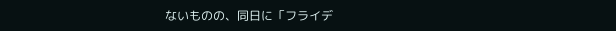ないものの、同日に「フライデ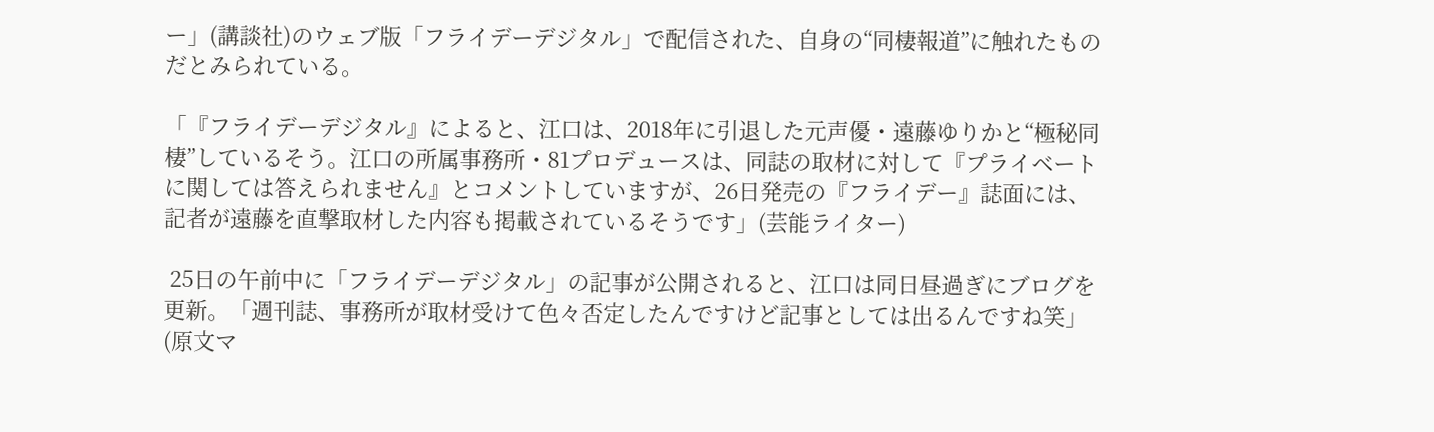ー」(講談社)のウェブ版「フライデーデジタル」で配信された、自身の“同棲報道”に触れたものだとみられている。

「『フライデーデジタル』によると、江口は、2018年に引退した元声優・遠藤ゆりかと“極秘同棲”しているそう。江口の所属事務所・81プロデュースは、同誌の取材に対して『プライベートに関しては答えられません』とコメントしていますが、26日発売の『フライデー』誌面には、記者が遠藤を直撃取材した内容も掲載されているそうです」(芸能ライター)

 25日の午前中に「フライデーデジタル」の記事が公開されると、江口は同日昼過ぎにブログを更新。「週刊誌、事務所が取材受けて色々否定したんですけど記事としては出るんですね笑」(原文マ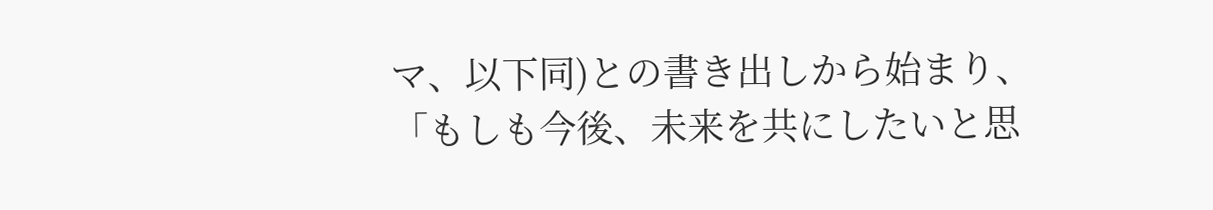マ、以下同)との書き出しから始まり、「もしも今後、未来を共にしたいと思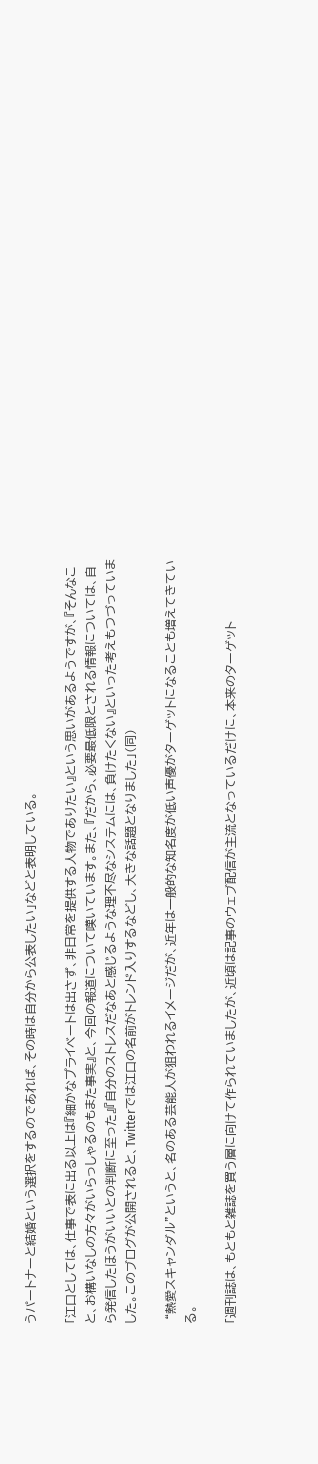うパートナーと結婚という選択をするのであれば、その時は自分から公表したい」などと表明している。

「江口としては、仕事で表に出る以上は『細かなプライベートは出さず、非日常を提供する人物でありたい』という思いがあるようですが、『そんなこと、お構いなしの方々がいらっしゃるのもまた事実』と、今回の報道について嘆いています。また、『だから、必要最低限とされる情報については、自ら発信したほうがいいとの判断に至った』『自分のストレスだなあと感じるような理不尽なシステムには、負けたくない』といった考えもつづっていました。このブログが公開されると、Twitterでは江口の名前がトレンド入りするなどし、大きな話題となりました」(同)

 “熱愛スキャンダル”というと、名のある芸能人が狙われるイメージだが、近年は一般的な知名度が低い声優がターゲットになることも増えてきている。

「週刊誌は、もともと雑誌を買う層に向けて作られていましたが、近頃は記事のウェブ配信が主流となっているだけに、本来のターゲット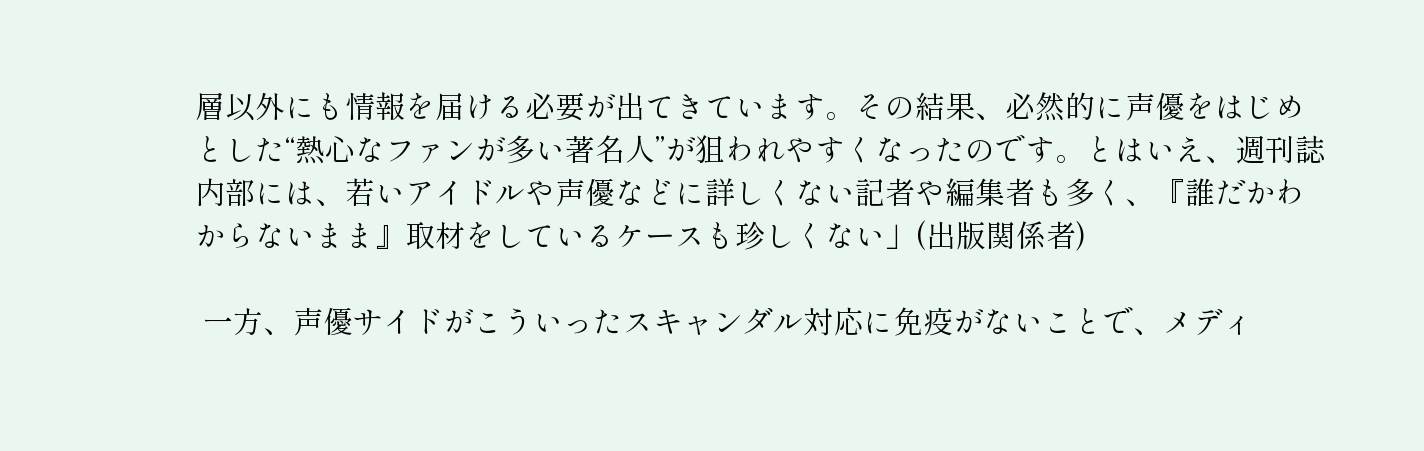層以外にも情報を届ける必要が出てきています。その結果、必然的に声優をはじめとした“熱心なファンが多い著名人”が狙われやすくなったのです。とはいえ、週刊誌内部には、若いアイドルや声優などに詳しくない記者や編集者も多く、『誰だかわからないまま』取材をしているケースも珍しくない」(出版関係者)

 一方、声優サイドがこういったスキャンダル対応に免疫がないことで、メディ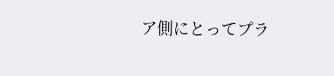ア側にとってプラ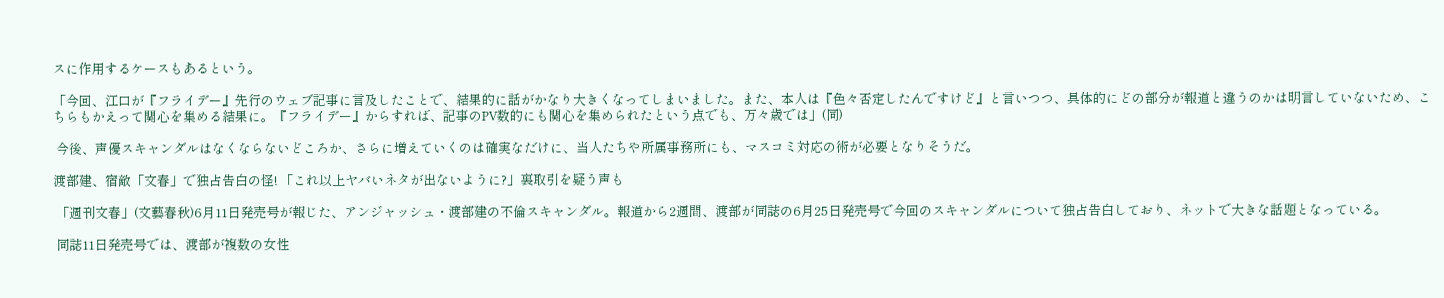スに作用するケースもあるという。

「今回、江口が『フライデー』先行のウェブ記事に言及したことで、結果的に話がかなり大きくなってしまいました。また、本人は『色々否定したんですけど』と言いつつ、具体的にどの部分が報道と違うのかは明言していないため、こちらもかえって関心を集める結果に。『フライデー』からすれば、記事のPV数的にも関心を集められたという点でも、万々歳では」(同)

 今後、声優スキャンダルはなくならないどころか、さらに増えていくのは確実なだけに、当人たちや所属事務所にも、マスコミ対応の術が必要となりそうだ。

渡部建、宿敵「文春」で独占告白の怪! 「これ以上ヤバいネタが出ないように?」裏取引を疑う声も

 「週刊文春」(文藝春秋)6月11日発売号が報じた、アンジャッシュ・渡部建の不倫スキャンダル。報道から2週間、渡部が同誌の6月25日発売号で今回のスキャンダルについて独占告白しており、ネットで大きな話題となっている。

 同誌11日発売号では、渡部が複数の女性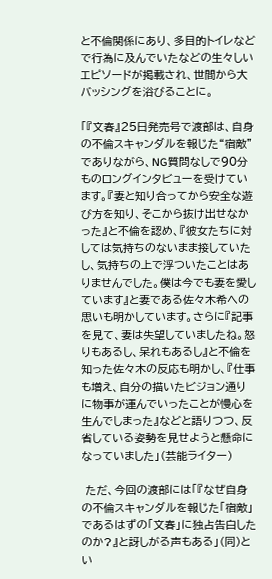と不倫関係にあり、多目的トイレなどで行為に及んでいたなどの生々しいエピソードが掲載され、世間から大バッシングを浴びることに。

「『文春』25日発売号で渡部は、自身の不倫スキャンダルを報じた“宿敵”でありながら、NG質問なしで90分ものロングインタビューを受けています。『妻と知り合ってから安全な遊び方を知り、そこから抜け出せなかった』と不倫を認め、『彼女たちに対しては気持ちのないまま接していたし、気持ちの上で浮ついたことはありませんでした。僕は今でも妻を愛しています』と妻である佐々木希への思いも明かしています。さらに『記事を見て、妻は失望していましたね。怒りもあるし、呆れもあるし』と不倫を知った佐々木の反応も明かし、『仕事も増え、自分の描いたビジョン通りに物事が運んでいったことが慢心を生んでしまった』などと語りつつ、反省している姿勢を見せようと懸命になっていました」(芸能ライター)

 ただ、今回の渡部には「『なぜ自身の不倫スキャンダルを報じた「宿敵」であるはずの「文春」に独占告白したのか?』と訝しがる声もある」(同)とい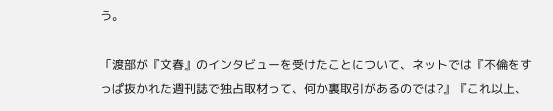う。

「渡部が『文春』のインタビューを受けたことについて、ネットでは『不倫をすっぱ抜かれた週刊誌で独占取材って、何か裏取引があるのでは?』『これ以上、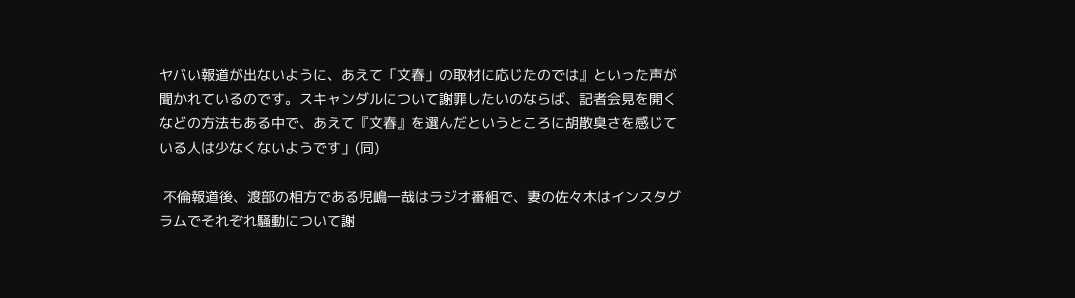ヤバい報道が出ないように、あえて「文春」の取材に応じたのでは』といった声が聞かれているのです。スキャンダルについて謝罪したいのならば、記者会見を開くなどの方法もある中で、あえて『文春』を選んだというところに胡散臭さを感じている人は少なくないようです」(同)

 不倫報道後、渡部の相方である児嶋一哉はラジオ番組で、妻の佐々木はインスタグラムでそれぞれ騒動について謝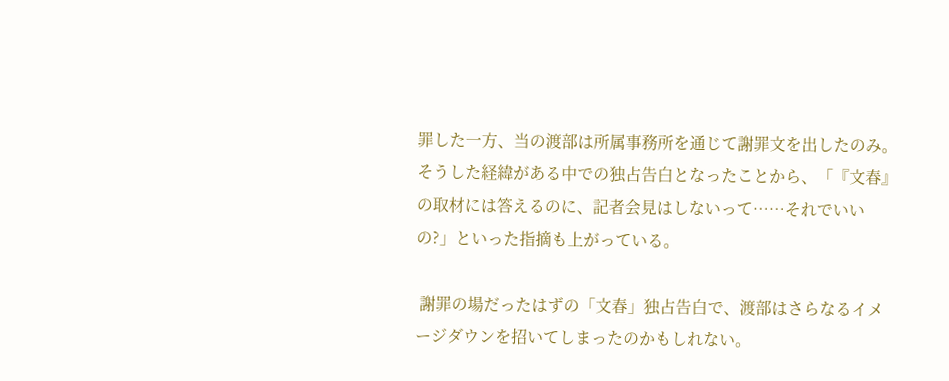罪した一方、当の渡部は所属事務所を通じて謝罪文を出したのみ。そうした経緯がある中での独占告白となったことから、「『文春』の取材には答えるのに、記者会見はしないって……それでいいの?」といった指摘も上がっている。

 謝罪の場だったはずの「文春」独占告白で、渡部はさらなるイメージダウンを招いてしまったのかもしれない。